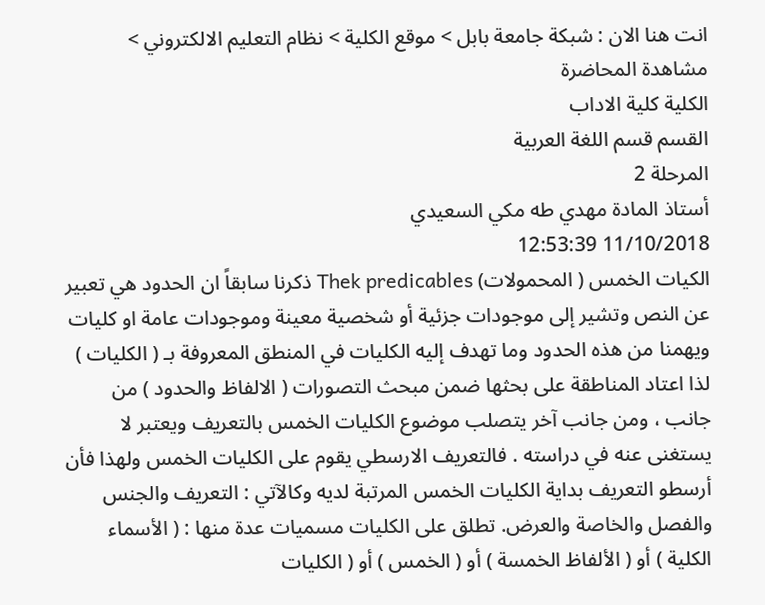انت هنا الان : شبكة جامعة بابل > موقع الكلية > نظام التعليم الالكتروني > مشاهدة المحاضرة
الكلية كلية الاداب
القسم قسم اللغة العربية
المرحلة 2
أستاذ المادة مهدي طه مكي السعيدي
11/10/2018 12:53:39
الكيات الخمس ( المحمولات) Thek predicables ذكرنا سابقاً ان الحدود هي تعبير عن النص وتشير إلى موجودات جزئية أو شخصية معينة وموجودات عامة او كليات ويهمنا من هذه الحدود وما تهدف إليه الكليات في المنطق المعروفة بـ ( الكليات ) لذا اعتاد المناطقة على بحثها ضمن مبحث التصورات ( الالفاظ والحدود ) من جانب ، ومن جانب آخر يتصلب موضوع الكليات الخمس بالتعريف ويعتبر لا يستغنى عنه في دراسته . فالتعريف الارسطي يقوم على الكليات الخمس ولهذا فأن أرسطو التعريف بداية الكليات الخمس المرتبة لديه وكالآتي : التعريف والجنس والفصل والخاصة والعرض. تطلق على الكليات مسميات عدة منها : ( الأسماء الكلية ) أو ( الألفاظ الخمسة ) أو ( الخمس ) أو ( الكليات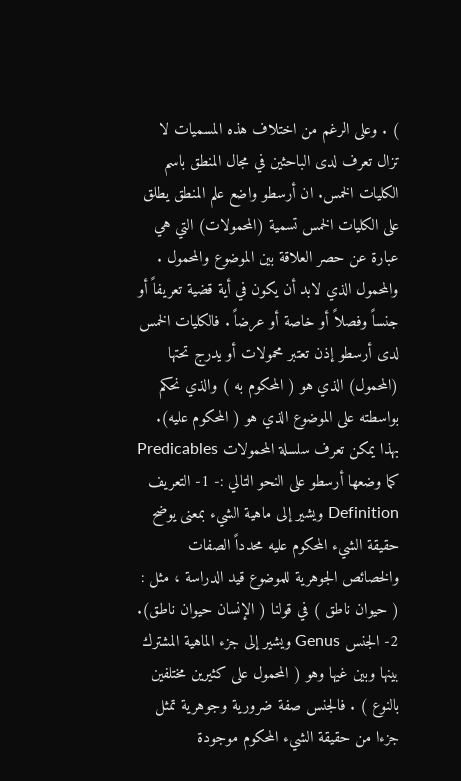) . وعلى الرغم من اختلاف هذه المسميات لا تزال تعرف لدى الباحثين في مجال المنطق باسم الكليات الخمس. ان أرسطو واضع علم المنطق يطلق على الكليات الخمس تسمية (المحمولات) التي هي عبارة عن حصر العلاقة بين الموضوع والمحمول . والمحمول الذي لابد أن يكون في أية قضية تعريفاً أو جنساً وفصلاً أو خاصة أو عرضاً . فالكليات الخمس لدى أرسطو إذن تعتبر محمولات أو يدرج تحتها (المحمول) الذي هو ( المحكوم به ) والذي نحكم بواسطته على الموضوع الذي هو ( المحكوم عليه). بهذا يمكن تعرف سلسلة المحمولات Predicables كما وضعها أرسطو على النحو التالي :- 1- التعريف Definition ويشير إلى ماهية الشيء بمعنى يوضح حقيقة الشيء المحكوم عليه محدداً الصفات والخصائص الجوهرية للموضوع قيد الدراسة ، مثل : ( حيوان ناطق ) في قولنا ( الإنسان حيوان ناطق). 2- الجنس Genus ويشير إلى جزء الماهية المشترك بينها وبين غيها وهو ( المحمول على كثيرين مختلفين بالنوع ) . فالجنس صفة ضرورية وجوهرية تمثل جزءا من حقيقة الشيء المحكوم موجودة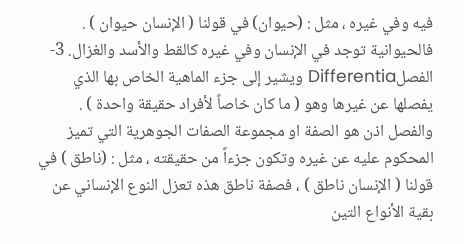فيه وفي غيره ، مثل : (حيوان) في قولنا ( الإنسان حيوان ) . فالحيوانية توجد في الإنسان وفي غيره كالقط والأسد والغزال. 3- الفصلDifferentia ويشير إلى جزء الماهية الخاص بها الذي يفصلها عن غيرها وهو ( ما كان خاصاً لأفراد حقيقة واحدة ) . والفصل اذن هو الصفة او مجموعة الصفات الجوهرية التي تميز المحكوم عليه عن غيره وتكون جزءاً من حقيقته ، مثل : (ناطق ) في قولنا ( الإنسان ناطق ) ، فصفة ناطق هذه تعزل النوع الإنساني عن بقية الأنواع التين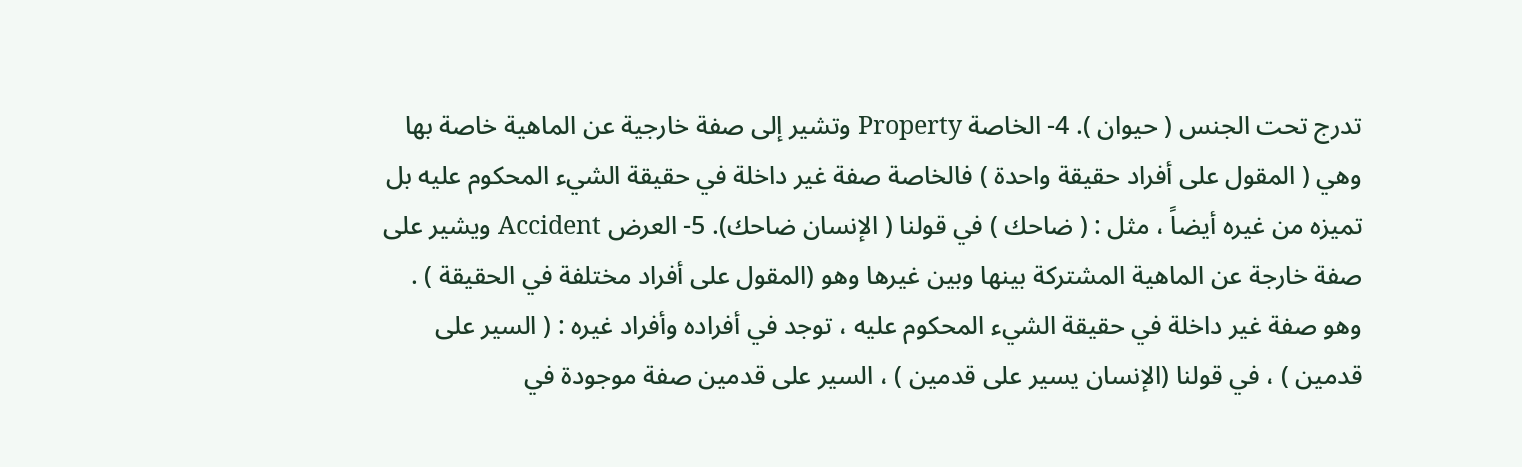تدرج تحت الجنس ( حيوان ). 4- الخاصة Property وتشير إلى صفة خارجية عن الماهية خاصة بها وهي ( المقول على أفراد حقيقة واحدة ) فالخاصة صفة غير داخلة في حقيقة الشيء المحكوم عليه بل تميزه من غيره أيضاً ، مثل : ( ضاحك ) في قولنا ( الإنسان ضاحك). 5- العرض Accident ويشير على صفة خارجة عن الماهية المشتركة بينها وبين غيرها وهو (المقول على أفراد مختلفة في الحقيقة ) . وهو صفة غير داخلة في حقيقة الشيء المحكوم عليه ، توجد في أفراده وأفراد غيره : ( السير على قدمين ) ، في قولنا (الإنسان يسير على قدمين ) ، السير على قدمين صفة موجودة في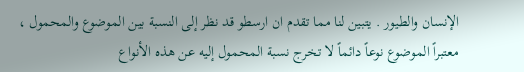الإنسان والطيور . يتبين لنا مما تقدم ان ارسطو قد نظر إلى النسبة بين الموضوع والمحمول ، معتبراً الموضوع نوعاً دائماً لا تخرج نسبة المحمول إليه عن هذه الأنواع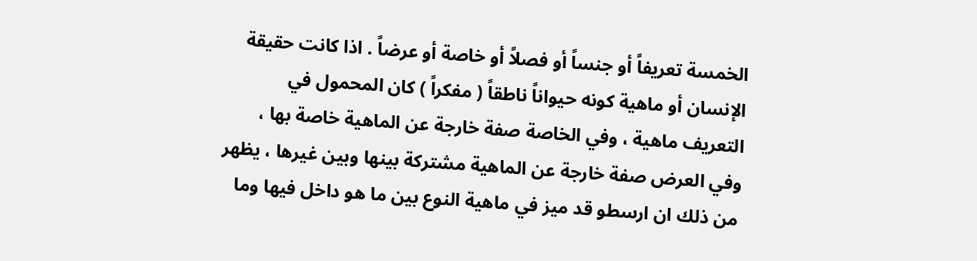الخمسة تعريفاً أو جنساً أو فصلاً أو خاصة أو عرضاً . اذا كانت حقيقة الإنسان أو ماهية كونه حيواناً ناطقاً ( مفكراً ) كان المحمول في التعريف ماهية ، وفي الخاصة صفة خارجة عن الماهية خاصة بها ، وفي العرض صفة خارجة عن الماهية مشتركة بينها وبين غيرها ، يظهر من ذلك ان ارسطو قد ميز في ماهية النوع بين ما هو داخل فيها وما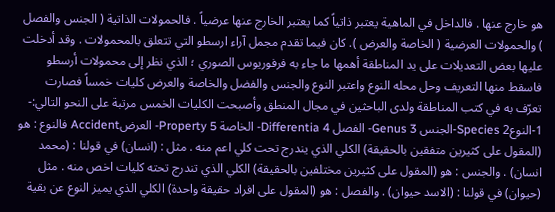هو خارج عنها . فالداخل في الماهية يعتبر ذاتياً كما يعتبر الخارج عنها عرضياً . فالحمولات الذاتية ( الجنس والفصل ) والحمولات العرضية ( الخاصة والعرض ). كان فيما تقدم مجمل آراء ارسطو التي تتعلق بالمحمولات . وقد أدخلت عليها بعض التعديلات على يد المناطقة أهمها ما جاء به فرفوريوس الصوري ؛ الذي نظر إلى محمولات أرسطو فاسقط منها التعريف وحل محله النوع واعتبر النوع والجنس والفضل والخاصة والعرض كليات خمساً فصارت تعرّف به في كتب المناطقة ولدى الباحثين في مجال المنطق وأصبحت الكليات الخمس مرتبة على النحو التالي:- 1-النوعSpecies 2-الجنس Genus 3- الفصل Differentia 4- الخاصة Property 5- العرضAccident فالنوع : هو (المقول على كثيرين متفقين بالحقيقة) الكلي الذي يندرج تحت كلي اعم منه . مثل : (انسان) في قولنا : (محمد انسان) . والجنس : هو (المقول على كثيرين مختلفين بالحقيقة) الكلي الذي تندرج تحته كليات اخص منه . مثل (حيوان) في قولنا : (الاسد حيوان) . والفصل : هو (المقول على افراد حقيقة واحدة) الكلي الذي يميز النوع عن بقية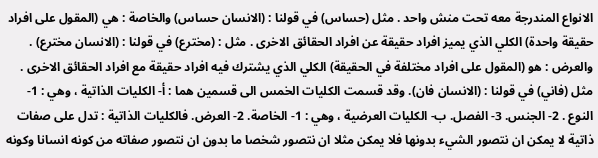الانواع المندرجة معه تحت منش واحد . مثل (حساس) في قولنا : (الانسان حساس) والخاصة : هي (المقول على افراد حقيقة واحدة) الكلي الذي يميز افراد حقيقة عن افراد الحقائق الاخرى . مثل : (مخترع) في قولنا : (الانسان مخترع) . والعرض : هو (المقول على افراد مختلفة في الحقيقة) الكلي الذي يشترك فيه افراد حقيقة مع افراد الحقائق الاخرى . مثل (فاني) في قولنا : (الانسان فان). وقد قسمت الكليات الخمس الى قسمين هما : أ- الكليات الذاتية ، وهي : 1- النوع . 2- الجنس. 3- الفصل. ب- الكليات العرضية ، وهي : 1- الخاصة. 2- العرض. فالكليات الذاتية : تدل على صفات ذاتية لا يمكن ان نتصور الشيء بدونها فلا يمكن مثلا ان نتصور شخصا ما بدون ان نتصور صفاته من كونه انسانا وكونه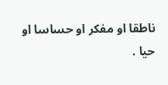ناطقا او مفكر او حساسا او حيا .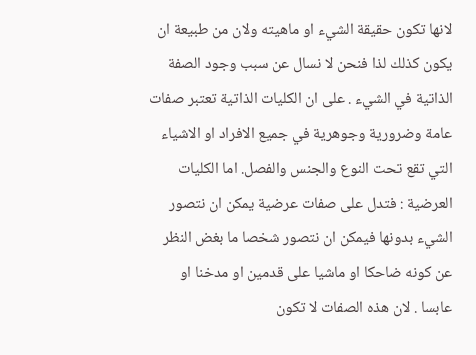لانها تكون حقيقة الشيء او ماهيته ولان من طبيعة ان يكون كذلك لذا فنحن لا نسال عن سبب وجود الصفة الذاتية في الشيء . على ان الكليات الذاتية تعتبر صفات عامة وضرورية وجوهرية في جميع الافراد او الاشياء التي تقع تحت النوع والجنس والفصل. اما الكليات العرضية : فتدل على صفات عرضية يمكن ان نتصور الشيء بدونها فيمكن ان نتصور شخصا ما بغض النظر عن كونه ضاحكا او ماشيا على قدمين او مدخنا او عابسا . لان هذه الصفات لا تكون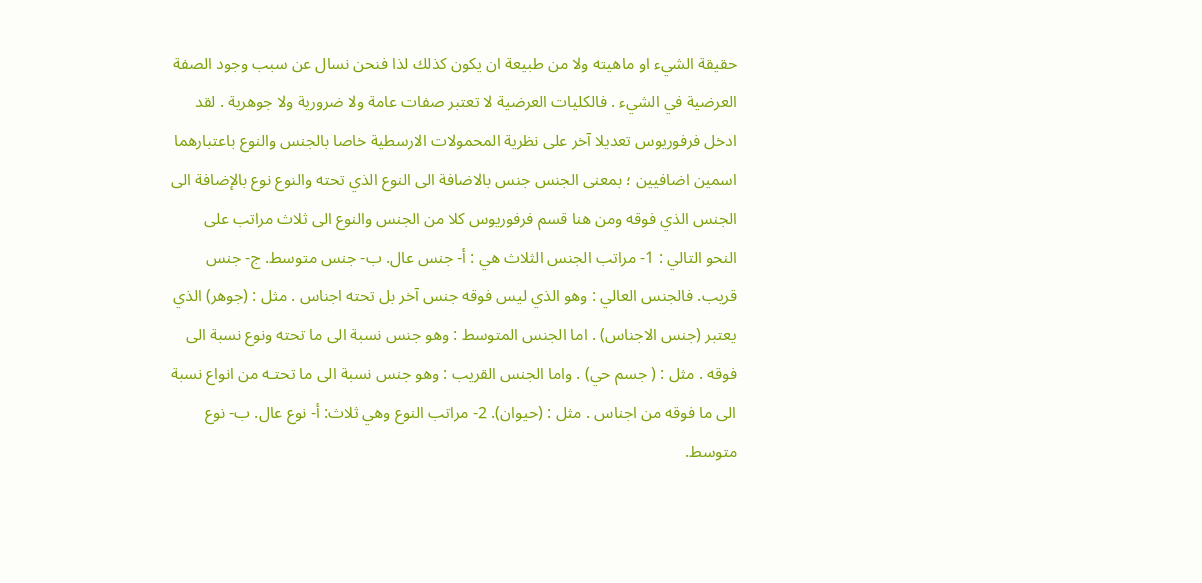حقيقة الشيء او ماهيته ولا من طبيعة ان يكون كذلك لذا فنحن نسال عن سبب وجود الصفة العرضية في الشيء . فالكليات العرضية لا تعتبر صفات عامة ولا ضرورية ولا جوهرية . لقد ادخل فرفوريوس تعديلا آخر على نظرية المحمولات الارسطية خاصا بالجنس والنوع باعتبارهما اسمين اضافيين ؛ بمعنى الجنس جنس بالاضافة الى النوع الذي تحته والنوع نوع بالإضافة الى الجنس الذي فوقه ومن هنا قسم فرفوريوس كلا من الجنس والنوع الى ثلاث مراتب على النحو التالي : 1- مراتب الجنس الثلاث هي : أ- جنس عال. ب- جنس متوسط. ج- جنس قريب. فالجنس العالي : وهو الذي ليس فوقه جنس آخر بل تحته اجناس . مثل : (جوهر) الذي يعتبر (جنس الاجناس) . اما الجنس المتوسط : وهو جنس نسبة الى ما تحته ونوع نسبة الى فوقه . مثل : ( جسم حي) . واما الجنس القريب : وهو جنس نسبة الى ما تحتـه من انواع نسبة الى ما فوقه من اجناس . مثل : (حيوان). 2- مراتب النوع وهي ثلاث: أ- نوع عال. ب- نوع متوسط.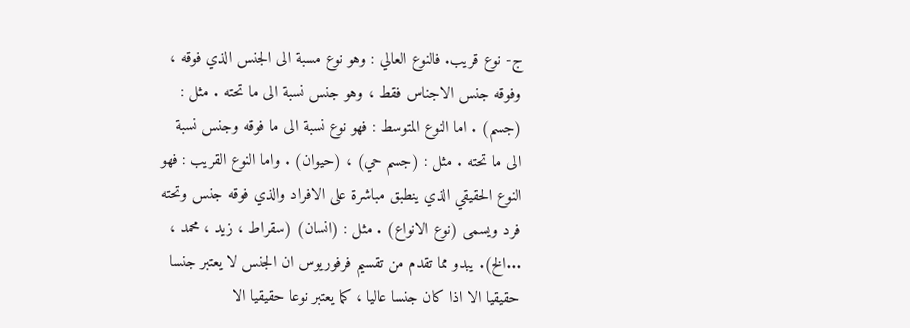ج- نوع قريب. فالنوع العالي : وهو نوع مسبة الى الجنس الذي فوقه ، وفوقه جنس الاجناس فقط ، وهو جنس نسبة الى ما تحته . مثل : (جسم) . اما النوع المتوسط : فهو نوع نسبة الى ما فوقه وجنس نسبة الى ما تحته . مثل : (جسم حي) ، (حيوان) . واما النوع القريب : فهو النوع الحقيقي الذي ينطبق مباشرة على الافراد والذي فوقه جنس وتحته فرد ويسمى (نوع الانواع) . مثل : (انسان) (سقراط ، زيد ، محمد ، ...الخ). يبدو مما تقدم من تقسيم فرفوريوس ان الجنس لا يعتبر جنسا حقيقيا الا اذا كان جنسا عاليا ، كما يعتبر نوعا حقيقيا الا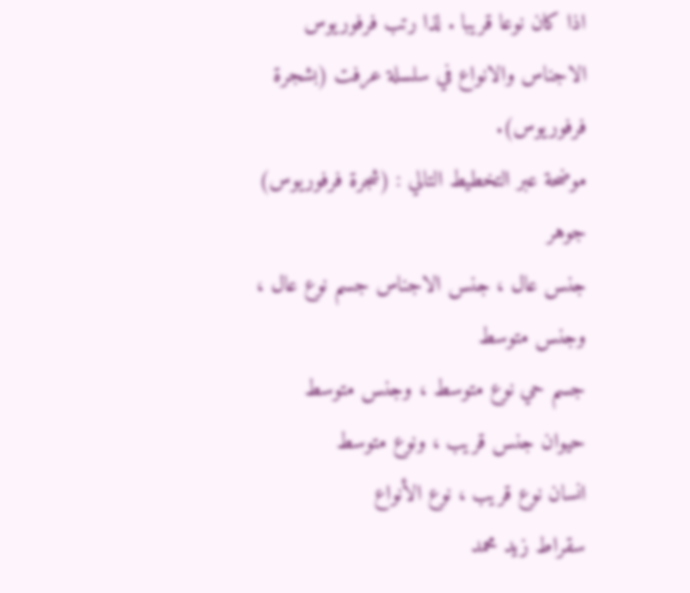اذا كان نوعا قريبا . لذا رتب فرفوريوس الاجناس والانواع في سلسلة عرفت (بشجرة فرفوريوس).
موضحة عبر التخطيط التالي : (شجرة فرفوريوس) جوهر
جنس عال ، جنس الاجناس جسم نوع عال ، وجنس متوسط
جسم حي نوع متوسط ، وجنس متوسط
حيوان جنس قريب ، ونوع متوسط
انسان نوع قريب ، نوع الأنواع
سقراط زيد محمد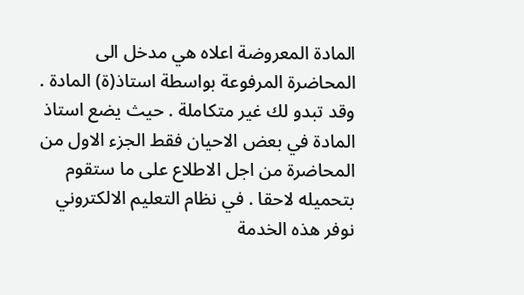المادة المعروضة اعلاه هي مدخل الى المحاضرة المرفوعة بواسطة استاذ(ة) المادة . وقد تبدو لك غير متكاملة . حيث يضع استاذ المادة في بعض الاحيان فقط الجزء الاول من المحاضرة من اجل الاطلاع على ما ستقوم بتحميله لاحقا . في نظام التعليم الالكتروني نوفر هذه الخدمة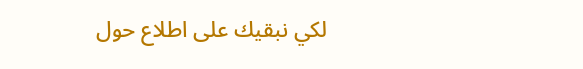لكي نبقيك على اطلاع حول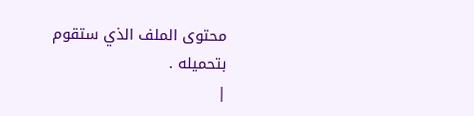محتوى الملف الذي ستقوم بتحميله .
|